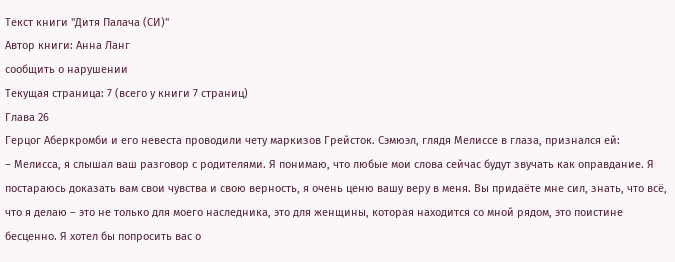Текст книги "Дитя Палача (СИ)"
Автор книги: Анна Ланг
сообщить о нарушении
Текущая страница: 7 (всего у книги 7 страниц)
Глава 26
Герцог Аберкромби и его невеста проводили чету маркизов Грейсток. Сэмюэл, глядя Мелиссе в глаза, признался ей:
– Мелисса, я слышал ваш разговор с родителями. Я понимаю, что любые мои слова сейчас будут звучать как оправдание. Я постараюсь доказать вам свои чувства и свою верность, я очень ценю вашу веру в меня. Вы придаёте мне сил, знать, что всё, что я делаю – это не только для моего наследника, это для женщины, которая находится со мной рядом, это поистине бесценно. Я хотел бы попросить вас о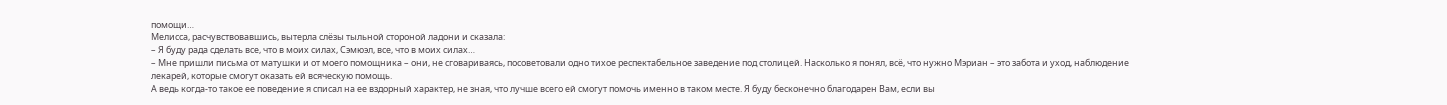помощи…
Мелисса, расчувствовавшись, вытерла слёзы тыльной стороной ладони и сказала:
– Я буду рада сделать все, что в моих силах, Сэмюэл, все, что в моих силах…
– Мне пришли письма от матушки и от моего помощника – они, не сговариваясь, посоветовали одно тихое респектабельное заведение под столицей. Насколько я понял, всё, что нужно Мэриан – это забота и уход, наблюдение лекарей, которые смогут оказать ей всяческую помощь.
А ведь когда-то такое ее поведение я списал на ее вздорный характер, не зная, что лучше всего ей смогут помочь именно в таком месте. Я буду бесконечно благодарен Вам, если вы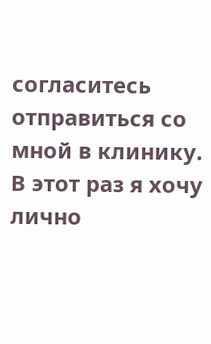согласитесь отправиться со мной в клинику. В этот раз я хочу лично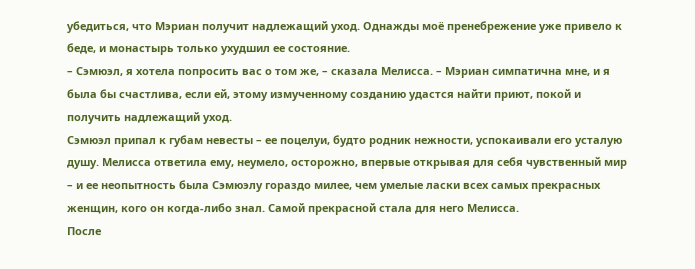убедиться, что Мэриан получит надлежащий уход. Однажды моё пренебрежение уже привело к беде, и монастырь только ухудшил ее состояние.
– Сэмюэл, я хотела попросить вас о том же, – сказала Мелисса. – Мэриан симпатична мне, и я была бы счастлива, если ей, этому измученному созданию удастся найти приют, покой и получить надлежащий уход.
Сэмюэл припал к губам невесты – ее поцелуи, будто родник нежности, успокаивали его усталую душу. Мелисса ответила ему, неумело, осторожно, впервые открывая для себя чувственный мир – и ее неопытность была Сэмюэлу гораздо милее, чем умелые ласки всех самых прекрасных женщин, кого он когда-либо знал. Самой прекрасной стала для него Мелисса.
После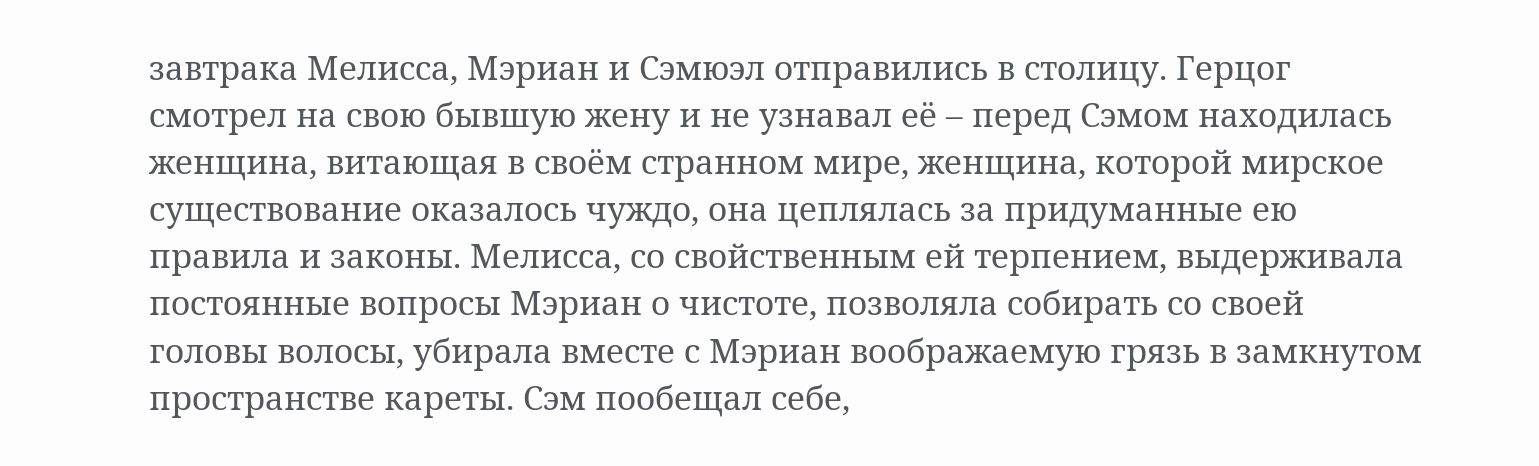завтрака Мелисса, Мэриан и Сэмюэл отправились в столицу. Герцог смотрел на свою бывшую жену и не узнавал её – перед Сэмом находилась женщина, витающая в своём странном мире, женщина, которой мирское существование оказалось чуждо, она цеплялась за придуманные ею правила и законы. Мелисса, со свойственным ей терпением, выдерживала постоянные вопросы Мэриан о чистоте, позволяла собирать со своей головы волосы, убирала вместе с Мэриан воображаемую грязь в замкнутом пространстве кареты. Сэм пообещал себе,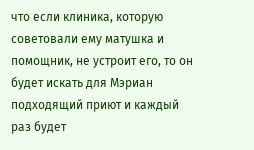что если клиника, которую советовали ему матушка и помощник, не устроит его, то он будет искать для Мэриан подходящий приют и каждый раз будет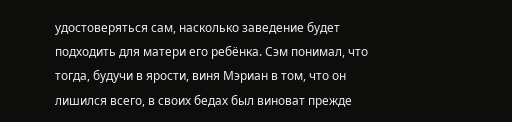удостоверяться сам, насколько заведение будет подходить для матери его ребёнка. Сэм понимал, что тогда, будучи в ярости, виня Мэриан в том, что он лишился всего, в своих бедах был виноват прежде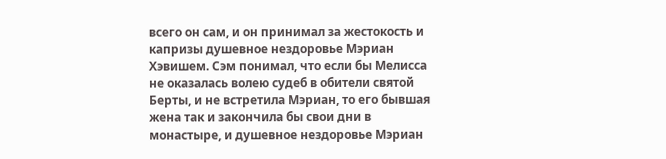всего он сам, и он принимал за жестокость и капризы душевное нездоровье Мэриан Хэвишем. Сэм понимал, что если бы Мелисса не оказалась волею судеб в обители святой Берты, и не встретила Мэриан, то его бывшая жена так и закончила бы свои дни в монастыре, и душевное нездоровье Мэриан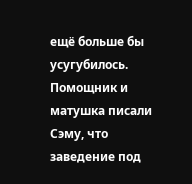ещё больше бы усугубилось.
Помощник и матушка писали Сэму, что заведение под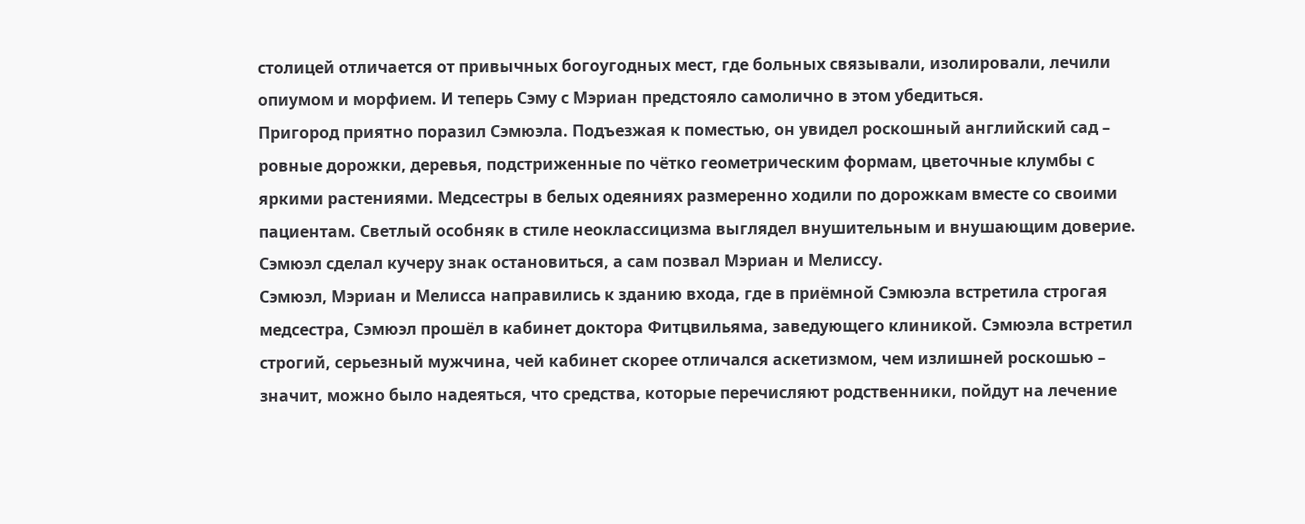столицей отличается от привычных богоугодных мест, где больных связывали, изолировали, лечили опиумом и морфием. И теперь Сэму с Мэриан предстояло самолично в этом убедиться.
Пригород приятно поразил Сэмюэла. Подъезжая к поместью, он увидел роскошный английский сад – ровные дорожки, деревья, подстриженные по чётко геометрическим формам, цветочные клумбы с яркими растениями. Медсестры в белых одеяниях размеренно ходили по дорожкам вместе со своими пациентам. Светлый особняк в стиле неоклассицизма выглядел внушительным и внушающим доверие. Сэмюэл сделал кучеру знак остановиться, а сам позвал Мэриан и Мелиссу.
Сэмюэл, Мэриан и Мелисса направились к зданию входа, где в приёмной Сэмюэла встретила строгая медсестра, Сэмюэл прошёл в кабинет доктора Фитцвильяма, заведующего клиникой. Сэмюэла встретил строгий, серьезный мужчина, чей кабинет скорее отличался аскетизмом, чем излишней роскошью – значит, можно было надеяться, что средства, которые перечисляют родственники, пойдут на лечение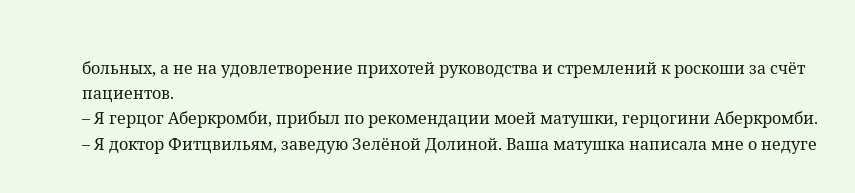больных, а не на удовлетворение прихотей руководства и стремлений к роскоши за счёт пациентов.
– Я герцог Аберкромби, прибыл по рекомендации моей матушки, герцогини Аберкромби.
– Я доктор Фитцвильям, заведую Зелёной Долиной. Ваша матушка написала мне о недуге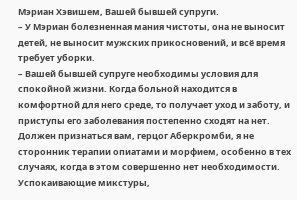Мэриан Хэвишем, Вашей бывшей супруги.
– У Мэриан болезненная мания чистоты, она не выносит детей, не выносит мужских прикосновений, и всё время требует уборки.
– Вашей бывшей супруге необходимы условия для спокойной жизни. Когда больной находится в комфортной для него среде, то получает уход и заботу, и приступы его заболевания постепенно сходят на нет. Должен признаться вам, герцог Аберкромби, я не сторонник терапии опиатами и морфием, особенно в тех случаях, когда в этом совершенно нет необходимости. Успокаивающие микстуры,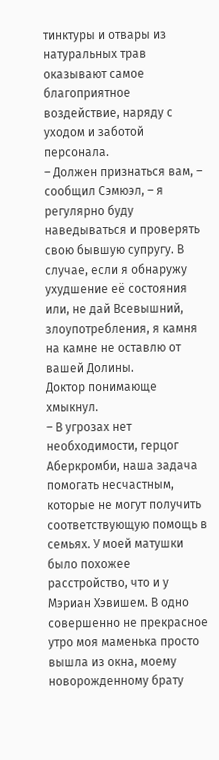тинктуры и отвары из натуральных трав оказывают самое благоприятное воздействие, наряду с уходом и заботой персонала.
– Должен признаться вам, – сообщил Сэмюэл, – я регулярно буду наведываться и проверять свою бывшую супругу. В случае, если я обнаружу ухудшение её состояния или, не дай Всевышний, злоупотребления, я камня на камне не оставлю от вашей Долины.
Доктор понимающе хмыкнул.
– В угрозах нет необходимости, герцог Аберкромби, наша задача помогать несчастным, которые не могут получить соответствующую помощь в семьях. У моей матушки было похожее расстройство, что и у Мэриан Хэвишем. В одно совершенно не прекрасное утро моя маменька просто вышла из окна, моему новорожденному брату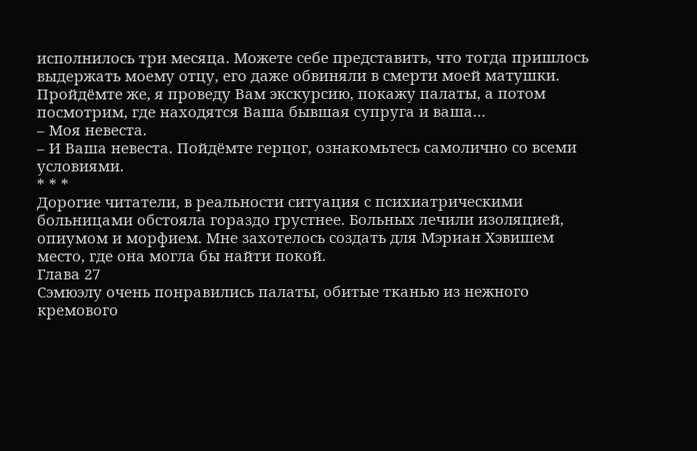исполнилось три месяца. Можете себе представить, что тогда пришлось выдержать моему отцу, его даже обвиняли в смерти моей матушки.
Пройдёмте же, я проведу Вам экскурсию, покажу палаты, а потом посмотрим, где находятся Ваша бывшая супруга и ваша…
– Моя невеста.
– И Ваша невеста. Пойдёмте герцог, ознакомьтесь самолично со всеми условиями.
* * *
Дорогие читатели, в реальности ситуация с психиатрическими больницами обстояла гораздо грустнее. Больных лечили изоляцией, опиумом и морфием. Мне захотелось создать для Мэриан Хэвишем место, где она могла бы найти покой.
Глава 27
Сэмюэлу очень понравились палаты, обитые тканью из нежного кремового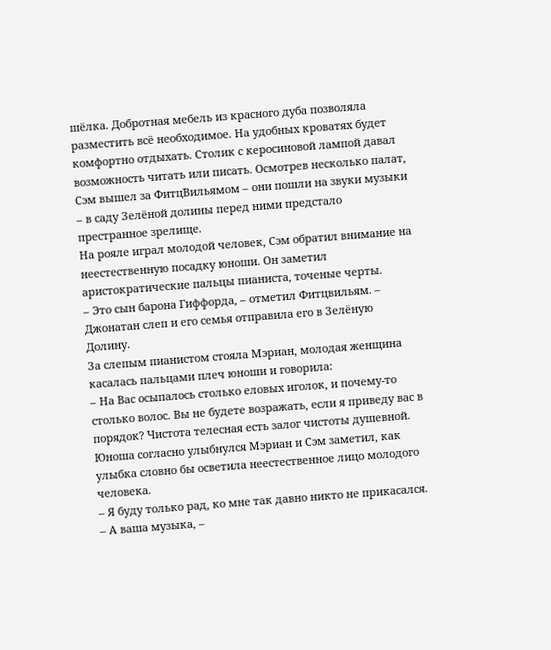шёлка. Добротная мебель из красного дуба позволяла разместить всё необходимое. На удобных кроватях будет комфортно отдыхать. Столик с керосиновой лампой давал возможность читать или писать. Осмотрев несколько палат, Сэм вышел за ФитцВильямом – они пошли на звуки музыки – в саду Зелёной долины перед ними предстало престранное зрелище.
На рояле играл молодой человек, Сэм обратил внимание на неестественную посадку юноши. Он заметил аристократические пальцы пианиста, точеные черты.
– Это сын барона Гиффорда, – отметил Фитцвильям. – Джонатан слеп и его семья отправила его в Зелёную Долину.
За слепым пианистом стояла Мэриан, молодая женщина касалась пальцами плеч юноши и говорила:
– На Вас осыпалось столько еловых иголок, и почему-то столько волос. Вы не будете возражать, если я приведу вас в порядок? Чистота телесная есть залог чистоты душевной.
Юноша согласно улыбнулся Мэриан и Сэм заметил, как улыбка словно бы осветила неестественное лицо молодого человека.
– Я буду только рад, ко мне так давно никто не прикасался.
– А ваша музыка, –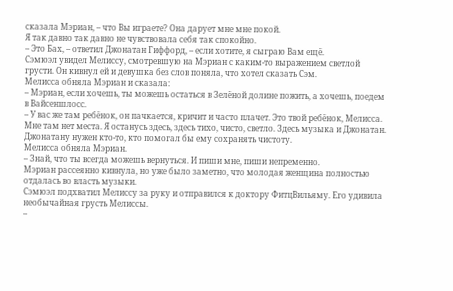сказала Мэриан, – что Вы играете? Она дарует мне мне покой.
Я так давно так давно не чувствовала себя так спокойно.
– Это Бах, – ответил Джонатан Гиффорд, – если хотите, я сыграю Вам ещё.
Сэмюэл увидел Мелиссу, смотревшую на Мэриан с каким-то выражением светлой грусти. Он кивнул ей и девушка без слов поняла, что хотел сказать Сэм.
Мелисса обняла Мэриан и сказала:
– Мэриан, если хочешь, ты можешь остаться в Зелёной долине пожить, а хочешь, поедем в Вайсеншлосс.
– У вас же там ребёнок, он пачкается, кричит и часто плачет. Это твой ребёнок, Мелисса. Мне там нет места. Я останусь здесь, здесь тихо, чисто, светло. Здесь музыка и Джонатан. Джонатану нужен кто-то, кто помогал бы ему сохранять чистоту.
Мелисса обняла Мэриан.
– Знай, что ты всегда можешь вернуться. И пиши мне, пиши непременно.
Мэриан рассеянно кивнула, но уже было заметно, что молодая женщина полностью отдалась во власть музыки.
Сэмюэл подхватил Мелиссу за руку и отправился к доктору ФитцВильяму. Его удивила необычайная грусть Мелиссы.
–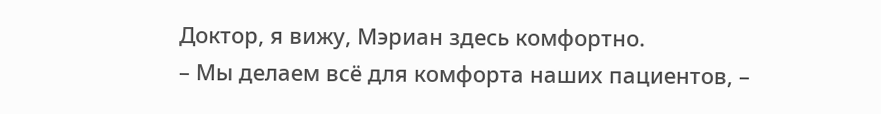Доктор, я вижу, Мэриан здесь комфортно.
– Мы делаем всё для комфорта наших пациентов, –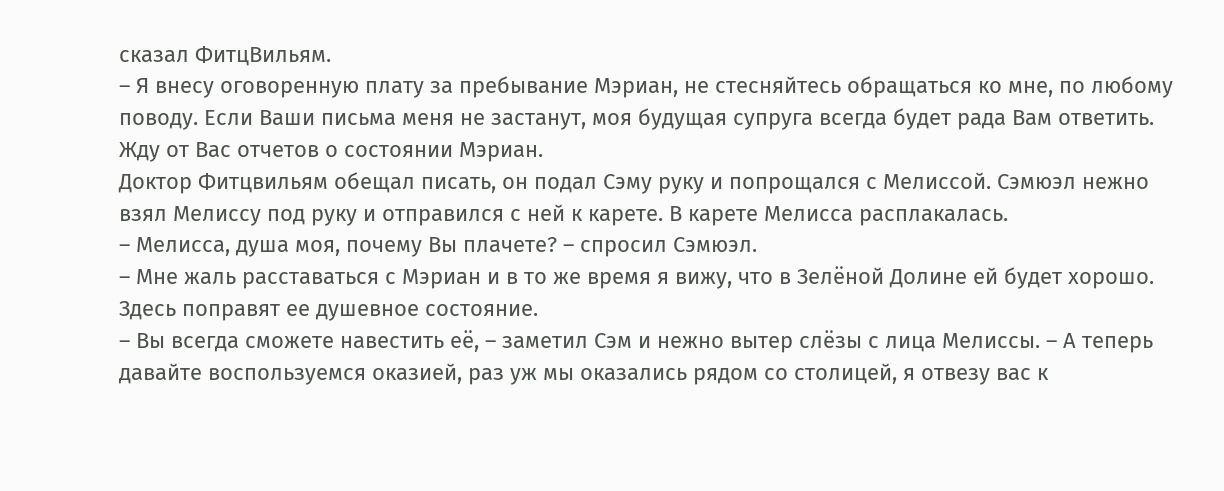сказал ФитцВильям.
– Я внесу оговоренную плату за пребывание Мэриан, не стесняйтесь обращаться ко мне, по любому поводу. Если Ваши письма меня не застанут, моя будущая супруга всегда будет рада Вам ответить. Жду от Вас отчетов о состоянии Мэриан.
Доктор Фитцвильям обещал писать, он подал Сэму руку и попрощался с Мелиссой. Сэмюэл нежно взял Мелиссу под руку и отправился с ней к карете. В карете Мелисса расплакалась.
– Мелисса, душа моя, почему Вы плачете? – спросил Сэмюэл.
– Мне жаль расставаться с Мэриан и в то же время я вижу, что в Зелёной Долине ей будет хорошо. Здесь поправят ее душевное состояние.
– Вы всегда сможете навестить её, – заметил Сэм и нежно вытер слёзы с лица Мелиссы. – А теперь давайте воспользуемся оказией, раз уж мы оказались рядом со столицей, я отвезу вас к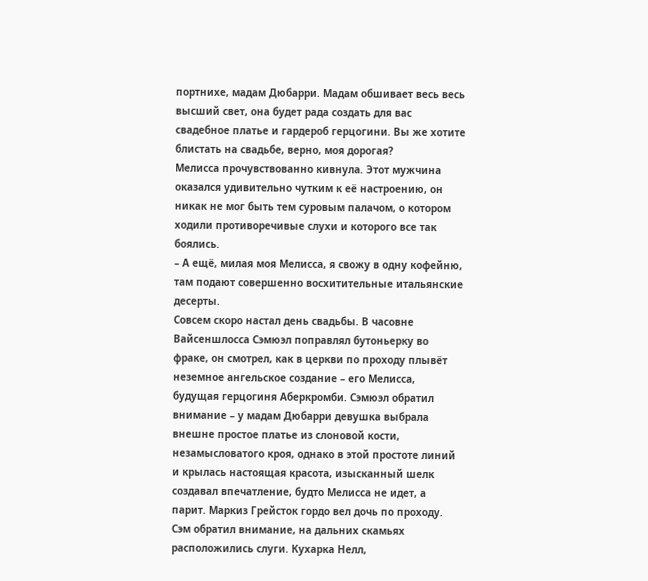портнихе, мадам Дюбарри. Мадам обшивает весь весь высший свет, она будет рада создать для вас свадебное платье и гардероб герцогини. Вы же хотите блистать на свадьбе, верно, моя дорогая?
Мелисса прочувствованно кивнула. Этот мужчина оказался удивительно чутким к её настроению, он никак не мог быть тем суровым палачом, о котором ходили противоречивые слухи и которого все так боялись.
– А ещё, милая моя Мелисса, я свожу в одну кофейню, там подают совершенно восхитительные итальянские десерты.
Cовсем скоро настал день свадьбы. В часовне Вайсеншлосса Сэмюэл поправлял бутоньерку во фраке, он смотрел, как в церкви по проходу плывёт неземное ангельское создание – его Мелисса, будущая герцогиня Аберкромби. Сэмюэл обратил внимание – у мадам Дюбарри девушка выбрала внешне простое платье из слоновой кости, незамысловатого кроя, однако в этой простоте линий и крылась настоящая красота, изысканный шелк создавал впечатление, будто Мелисса не идет, а парит. Маркиз Грейсток гордо вел дочь по проходу.
Сэм обратил внимание, на дальних скамьях расположились слуги. Кухарка Нелл,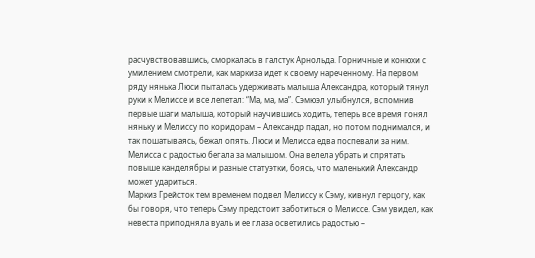расчувствовавшись, сморкалась в галстук Арнольда. Горничные и конюхи с умилением смотрели, как маркиза идет к своему нареченному. На первом ряду нянька Люси пыталась удерживать малыша Александра, который тянул руки к Мелиссе и все лепетал: “Ма, ма, ма”. Сэмюэл улыбнулся, вспомнив первые шаги малыша, который научившись ходить, теперь все время гонял няньку и Мелиссу по коридорам – Александр падал, но потом поднимался, и так пошатываясь, бежал опять. Люси и Мелисса едва поспевали за ним. Мелисса с радостью бегала за малышом. Она велела убрать и спрятать повыше канделябры и разные статуэтки, боясь, что маленький Александр может удариться.
Маркиз Грейсток тем временем подвел Мелиссу к Сэму, кивнул герцогу, как бы говоря, что теперь Сэму предстоит заботиться о Мелиссе. Сэм увидел, как невеста приподняла вуаль и ее глаза осветились радостью –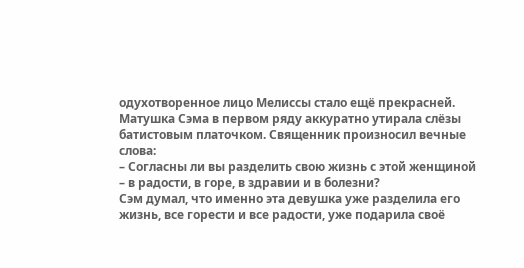одухотворенное лицо Мелиссы стало ещё прекрасней. Матушка Сэма в первом ряду аккуратно утирала слёзы батистовым платочком. Священник произносил вечные слова:
– Согласны ли вы разделить свою жизнь с этой женщиной – в радости, в горе, в здравии и в болезни?
Сэм думал, что именно эта девушка уже разделила его жизнь, все горести и все радости, уже подарила своё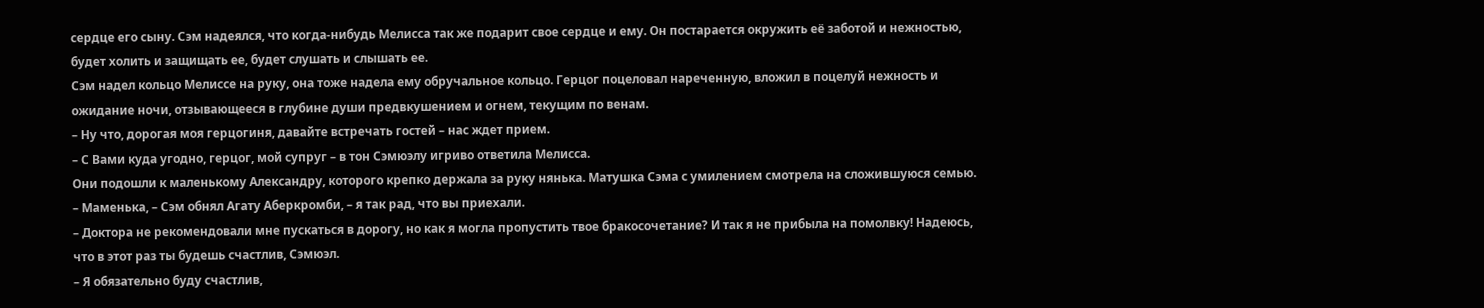сердце его сыну. Сэм надеялся, что когда-нибудь Мелисса так же подарит свое сердце и ему. Он постарается окружить её заботой и нежностью, будет холить и защищать ее, будет слушать и слышать ее.
Сэм надел кольцо Мелиссе на руку, она тоже надела ему обручальное кольцо. Герцог поцеловал нареченную, вложил в поцелуй нежность и ожидание ночи, отзывающееся в глубине души предвкушением и огнем, текущим по венам.
– Ну что, дорогая моя герцогиня, давайте встречать гостей – нас ждет прием.
– С Вами куда угодно, герцог, мой супруг – в тон Сэмюэлу игриво ответила Мелисса.
Они подошли к маленькому Александру, которого крепко держала за руку нянька. Матушка Сэма с умилением смотрела на сложившуюся семью.
– Маменька, – Сэм обнял Агату Аберкромби, – я так рад, что вы приехали.
– Доктора не рекомендовали мне пускаться в дорогу, но как я могла пропустить твое бракосочетание? И так я не прибыла на помолвку! Надеюсь, что в этот раз ты будешь счастлив, Сэмюэл.
– Я обязательно буду счастлив,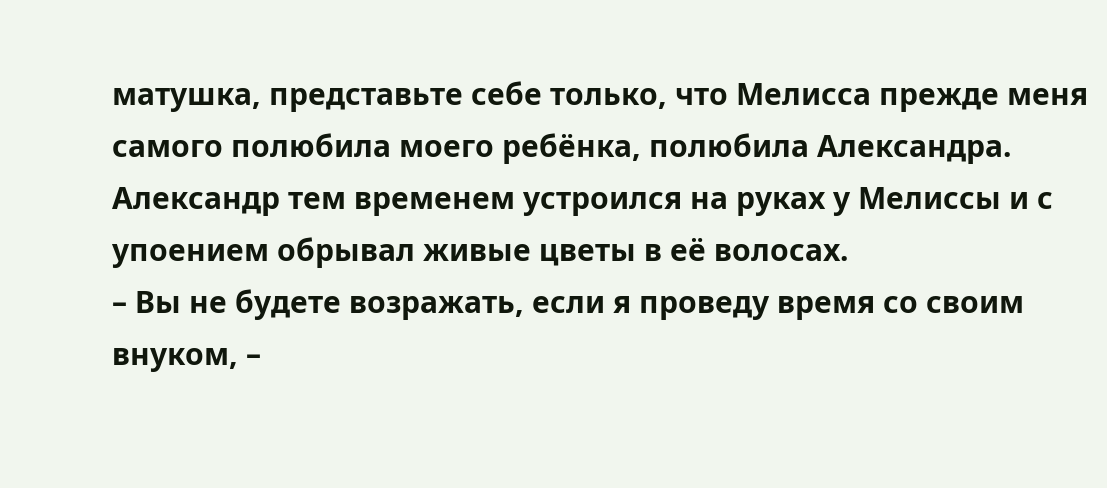матушка, представьте себе только, что Мелисса прежде меня самого полюбила моего ребёнка, полюбила Александра.
Александр тем временем устроился на руках у Мелиссы и с упоением обрывал живые цветы в её волосах.
– Вы не будете возражать, если я проведу время со своим внуком, –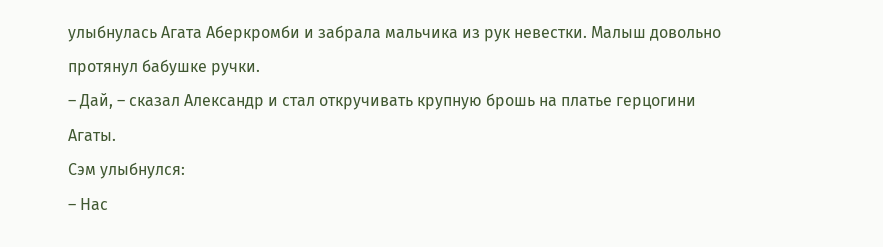улыбнулась Агата Аберкромби и забрала мальчика из рук невестки. Малыш довольно протянул бабушке ручки.
– Дай, – сказал Александр и стал откручивать крупную брошь на платье герцогини Агаты.
Сэм улыбнулся:
– Нас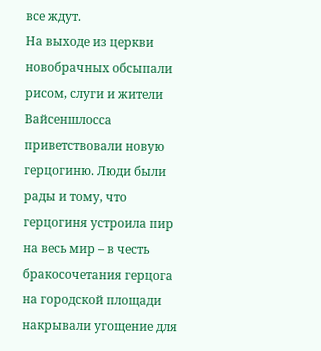все ждут.
На выходе из церкви новобрачных обсыпали рисом, слуги и жители Вайсеншлосса приветствовали новую герцогиню. Люди были рады и тому, что герцогиня устроила пир на весь мир – в честь бракосочетания герцога на городской площади накрывали угощение для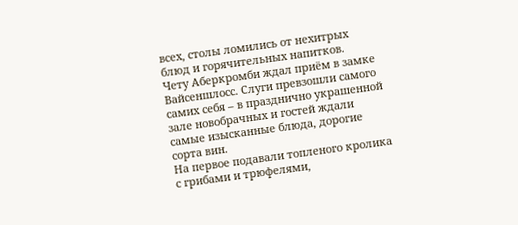всех, столы ломились от нехитрых блюд и горячительных напитков.
Чету Аберкромби ждал приём в замке Вайсеншлосс. Слуги превзошли самого самих себя – в празднично украшенной зале новобрачных и гостей ждали самые изысканные блюда, дорогие сорта вин.
На первое подавали топленого кролика с грибами и трюфелями,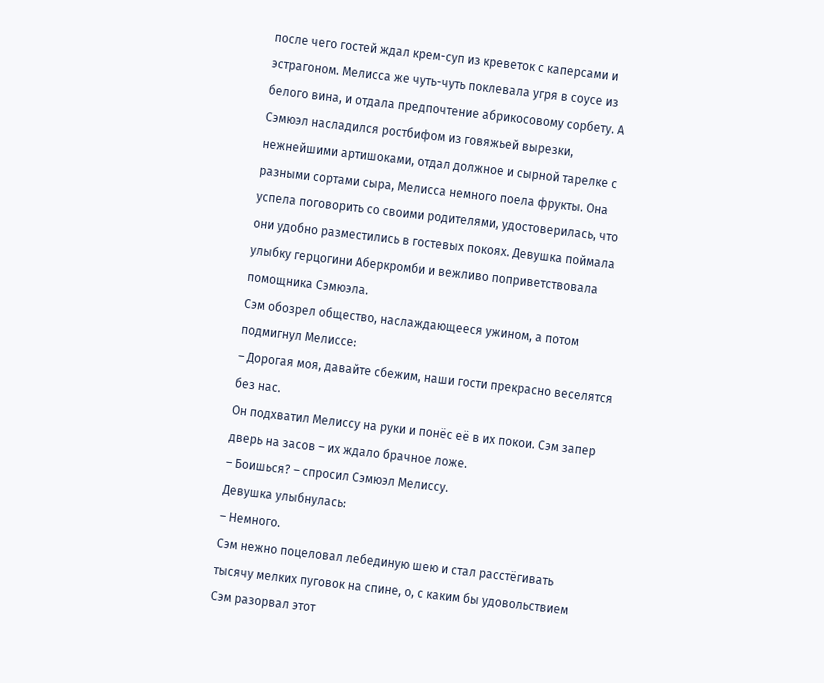после чего гостей ждал крем-суп из креветок с каперсами и эстрагоном. Мелисса же чуть-чуть поклевала угря в соусе из белого вина, и отдала предпочтение абрикосовому сорбету. А Сэмюэл насладился ростбифом из говяжьей вырезки, нежнейшими артишоками, отдал должное и сырной тарелке с разными сортами сыра, Мелисса немного поела фрукты. Она успела поговорить со своими родителями, удостоверилась, что они удобно разместились в гостевых покоях. Девушка поймала улыбку герцогини Аберкромби и вежливо поприветствовала помощника Сэмюэла.
Сэм обозрел общество, наслаждающееся ужином, а потом подмигнул Мелиссе:
– Дорогая моя, давайте сбежим, наши гости прекрасно веселятся без нас.
Он подхватил Мелиссу на руки и понёс её в их покои. Сэм запер дверь на засов – их ждало брачное ложе.
– Боишься? – спросил Сэмюэл Мелиссу.
Девушка улыбнулась:
– Немного.
Сэм нежно поцеловал лебединую шею и стал расстёгивать тысячу мелких пуговок на спине, о, с каким бы удовольствием Сэм разорвал этот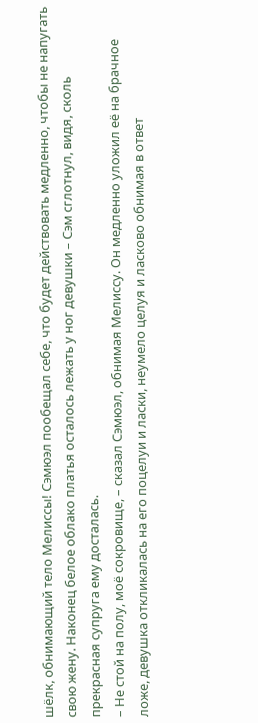шёлк, обнимающий тело Мелиссы! Сэмюэл пообещал себе, что будет действовать медленно, чтобы не напугать свою жену. Наконец белое облако платья осталось лежать у ног девушки – Сэм сглотнул, видя, сколь прекрасная супруга ему досталась.
– Не стой на полу, моё сокровище, – сказал Сэмюэл, обнимая Мелиссу. Он медленно уложил её на брачное ложе, девушка откликалась на его поцелуи и ласки, неумело целуя и ласково обнимая в ответ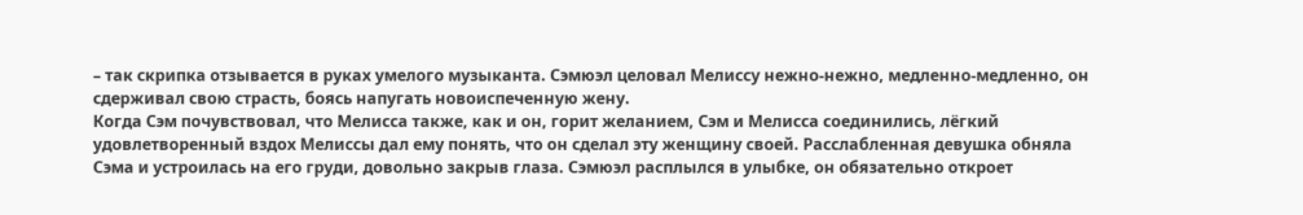– так скрипка отзывается в руках умелого музыканта. Сэмюэл целовал Мелиссу нежно-нежно, медленно-медленно, он сдерживал свою страсть, боясь напугать новоиспеченную жену.
Когда Сэм почувствовал, что Мелисса также, как и он, горит желанием, Сэм и Мелисса соединились, лёгкий удовлетворенный вздох Мелиссы дал ему понять, что он сделал эту женщину своей. Расслабленная девушка обняла Сэма и устроилась на его груди, довольно закрыв глаза. Сэмюэл расплылся в улыбке, он обязательно откроет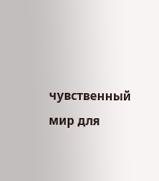чувственный мир для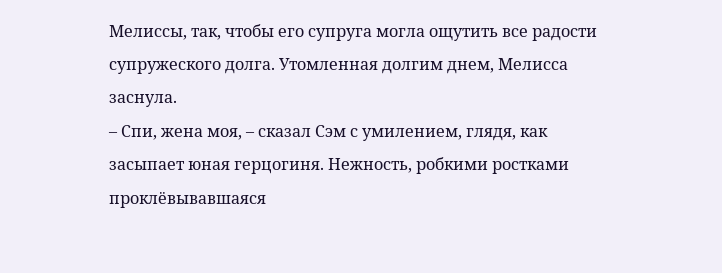Мелиссы, так, чтобы его супруга могла ощутить все радости супружеского долга. Утомленная долгим днем, Мелисса заснула.
– Спи, жена моя, – сказал Сэм с умилением, глядя, как засыпает юная герцогиня. Нежность, робкими ростками проклёвывавшаяся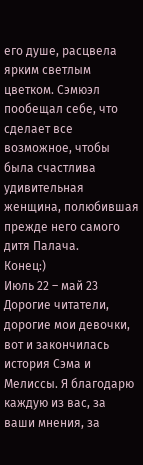его душе, расцвела ярким светлым цветком. Сэмюэл пообещал себе, что сделает все возможное, чтобы была счастлива удивительная женщина, полюбившая прежде него самого дитя Палача.
Конец:)
Июль 22 – май 23
Дорогие читатели, дорогие мои девочки, вот и закончилась история Сэма и Мелиссы. Я благодарю каждую из вас, за ваши мнения, за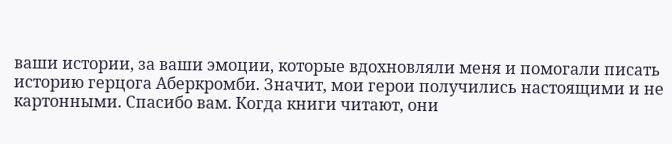ваши истории, за ваши эмоции, которые вдохновляли меня и помогали писать историю герцога Аберкромби. Значит, мои герои получились настоящими и не картонными. Спасибо вам. Когда книги читают, они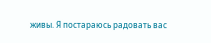живы. Я постараюсь радовать вас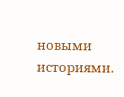новыми историями.